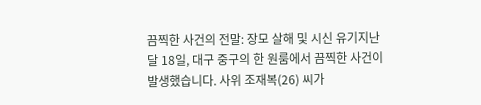끔찍한 사건의 전말: 장모 살해 및 시신 유기지난달 18일, 대구 중구의 한 원룸에서 끔찍한 사건이 발생했습니다. 사위 조재복(26) 씨가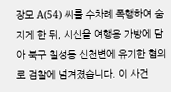장모 A(54) 씨를 수차례 폭행하여 숨지게 한 뒤, 시신을 여행용 가방에 담아 북구 칠성동 신천변에 유기한 혐의로 검찰에 넘겨졌습니다. 이 사건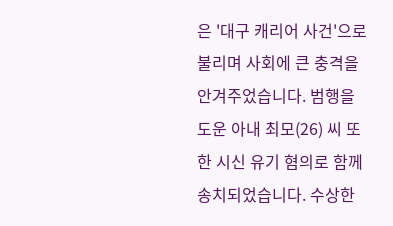은 '대구 캐리어 사건'으로 불리며 사회에 큰 충격을 안겨주었습니다. 범행을 도운 아내 최모(26) 씨 또한 시신 유기 혐의로 함께 송치되었습니다. 수상한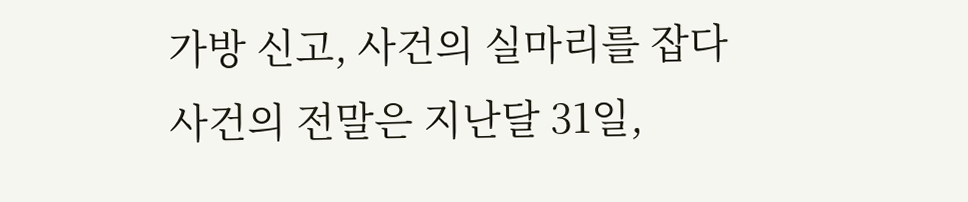가방 신고, 사건의 실마리를 잡다사건의 전말은 지난달 31일,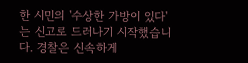한 시민의 '수상한 가방이 있다'는 신고로 드러나기 시작했습니다. 경찰은 신속하게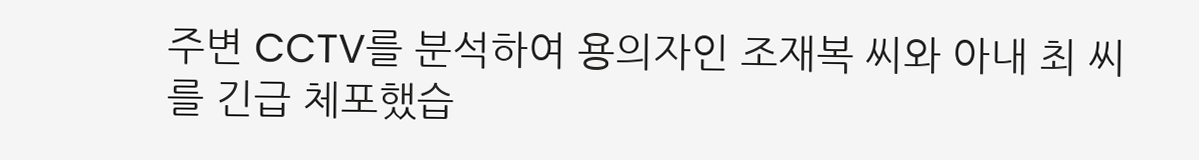주변 CCTV를 분석하여 용의자인 조재복 씨와 아내 최 씨를 긴급 체포했습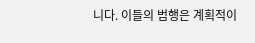니다. 이들의 범행은 계획적이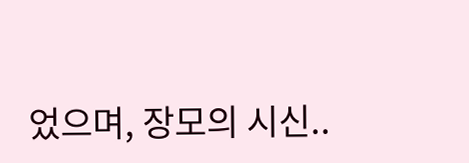었으며, 장모의 시신..